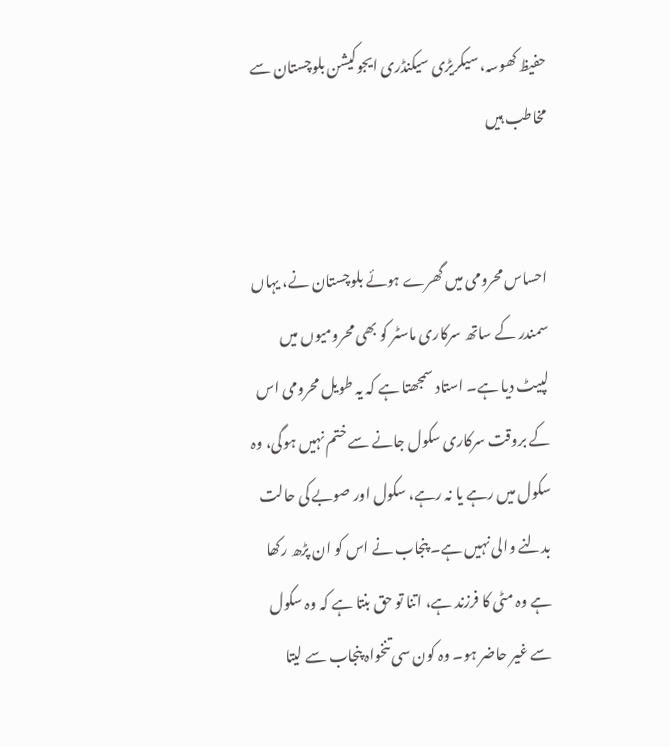حفیظ کھوسہ، سیکریڑی سیکنڈری ایجوکیشن بلوچستان سے مخاطب ہیں


احساس محرومی میں گھرے ہوئے بلوچستان نے، یہاں سمندر کے ساتھ سرکاری ماسٹر کو بھی محرومیوں میں لپیٹ دیا ہے۔ استاد سمجھتا ہے کہ یہ طویل محرومی اس کے بروقت سرکاری سکول جانے سے ختم نہیں ہوگی، وہ سکول میں رہے یا نہ رہے، سکول اور صوبے کی حالت بدلنے والی نہیں ہے۔ پنجاب نے اس کو ان پڑھ رکھا ہے وہ مٹی کا فرزند ہے، اتنا تو حق بنتا ہے کہ وہ سکول سے غیر حاضر ہو۔ وہ کون سی تنخواہ پنجاب سے لیتا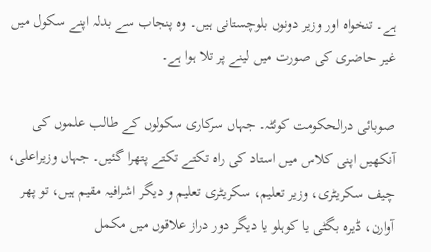ہے۔ تنخواہ اور وزیر دونوں بلوچستانی ہیں۔ وہ پنجاب سے بدلہ اپنے سکول میں غیر حاضری کی صورت میں لینے پر تلا ہوا ہے۔

صوبائی درالحکومت کوئٹہ۔ جہاں سرکاری سکولوں کے طالب علموں کی آنکھیں اپنی کلاس میں استاد کی راہ تکتے تکتے پتھرا گئیں۔ جہاں وزیراعلی، چیف سکریٹری، وزیر تعلیم، سکریٹری تعلیم و دیگر اشرافیہ مقیم ہیں، تو پھر آوارن، ڈیرہ بگٹی یا کوہلو یا دیگر دور دراز علاقوں میں مکمل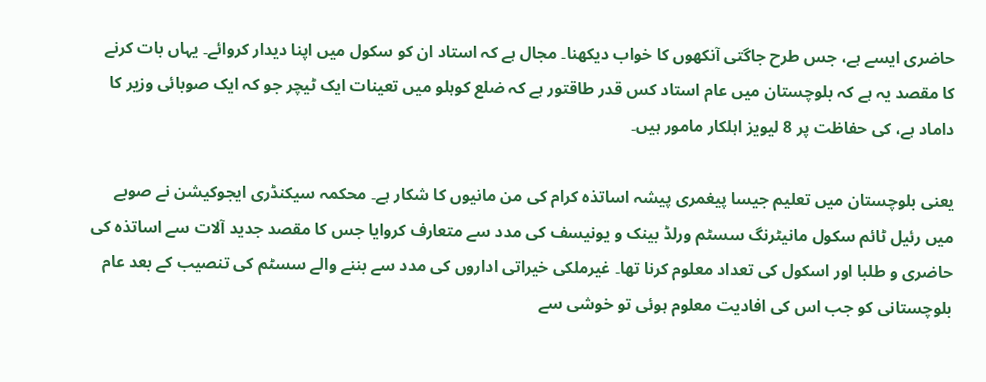حاضری ایسے ہے، جس طرح جاگتی آنکھوں کا خواب دیکھنا۔ مجال ہے کہ استاد ان کو سکول میں اپنا دیدار کروائے۔ یہاں بات کرنے کا مقصد یہ ہے کہ بلوچستان میں عام استاد کس قدر طاقتور ہے کہ ضلع کوہلو میں تعینات ایک ٹیچر جو کہ ایک صوبائی وزیر کا داماد ہے، کی حفاظت پر 8 لیویز اہلکار مامور ہیں۔

یعنی بلوچستان میں تعلیم جیسا پیغمری پیشہ اساتذہ کرام کی من مانیوں کا شکار ہے۔ محکمہ سیکنڈری ایجوکیشن نے صوبے میں رئیل ٹائم سکول مانیٹرنگ سسٹم ورلڈ بینک و یونیسف کی مدد سے متعارف کروایا جس کا مقصد جدید آلات سے اساتذہ کی حاضری و طلبا اور اسکول کی تعداد معلوم کرنا تھا۔ غیرملکی خیراتی اداروں کی مدد سے بننے والے سسٹم کی تنصیب کے بعد عام بلوچستانی کو جب اس کی افادیت معلوم ہوئی تو خوشی سے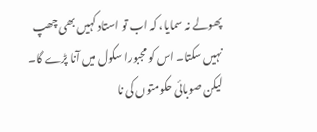پھولے نہ سمایا، کہ اب تو استاد کہیں بھی چھپ نہیں سکتا۔ اس کو مجبورا سکول میں آنا پڑے گا۔ لیکن صوبائی حکومتوں کی نا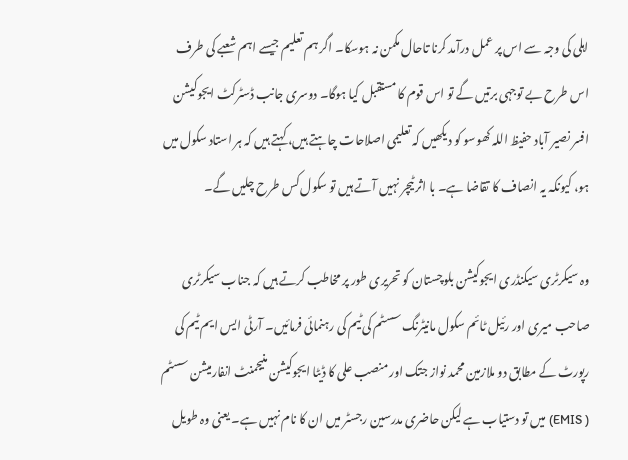اہلی کی وجہ سے اس پر عمل درآمد کرنا تاحال مکمن نہ ہوسکا۔ اگر ہم تعلیم جیسے اہم شعبے کی طرف اس طرح بے توجہی برتیں گے تو اس قوم کا مستقبل کیا ہوگا۔ دوسری جانب ڈسٹرکٹ ایجوکیشن افسر نصیر آباد حفیظ اللہ کھوسو کو دیکھیں کہ تعلیمی اصلاحات چاہتے ہیں، کہتے ہیں کہ ہر استاد سکول میں ہو، کیونکہ یہ انصاف کا تقاضا ہے۔ با اثر ٹیچر نہیں آتے ہیں تو سکول کس طرح چلیں گے۔

وہ سیکرٹری سیکنڈری ایجوکیشن بلوچستان کو تحریری طور پر مخاطب کرتے ہیں کہ جناب سیکرٹری صاحب میری اور رئیل ٹائم سکول مانیٹرنگ سسٹم کی ٹیم کی رہنمائی فرمائیں۔ آرٹی ایس ایم ٹیم کی رپورٹ کے مطابق دو ملازمین محمد نواز جتک اور منصب علی کا ڈیٹا ایجوکیشن منیجمنٹ انفارمیشن سسٹم ( EMIS) میں تو دستیاب ہے لیکن حاضری مدرسین رجسٹر میں ان کا نام نہیں ہے۔ یعنی وہ طویل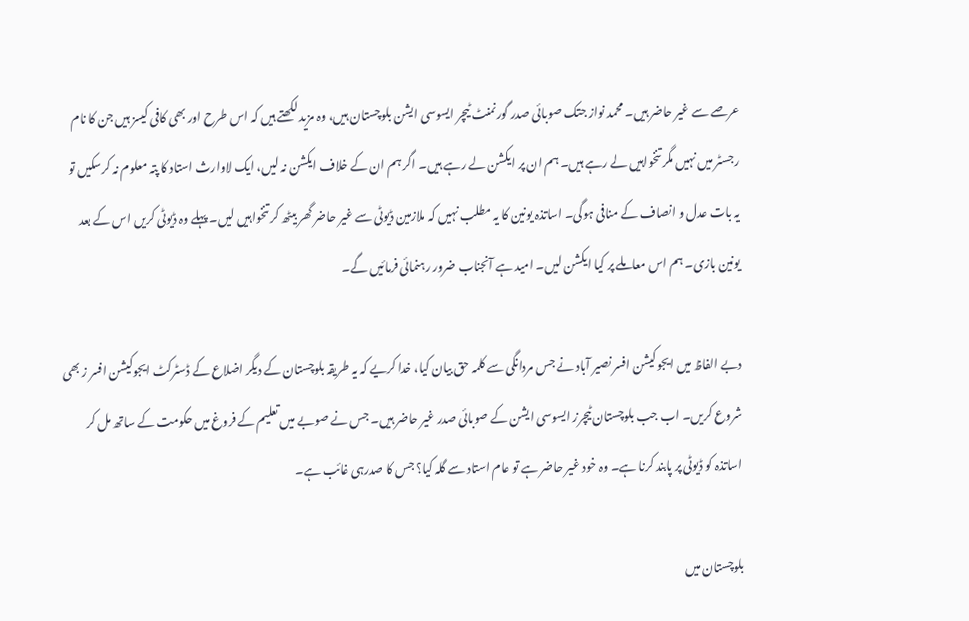عرصے سے غیر حاضر ہیں۔ محمد نواز جتک صوبائی صدر گورنمنٹ ٹیچر ایسوسی ایشن بلوچستان ہیں، وہ مزید لکھتے ہیں کہ اس طرح اور بھی کافی کیسز ہیں جن کا نام رجسٹر میں نہیں مگر تنخواہیں لے رہے ہیں۔ ہم ان پر ایکشن لے رہے ہیں۔ اگر ہم ان کے خلاف ایکشن نہ لیں، ایک لاوارث استاد کا پتہ معلوم نہ کرسکیں تو یہ بات عدل و انصاف کے منافی ہوگی۔ اساتذہ یونین کا یہ مطلب نہیں کہ ملازمین ڈیوٹی سے غیر حاضر گھر بیٹھ کر تنخواہیں لیں۔ پہلے وہ ڈیوٹی کریں اس کے بعد یونین بازی۔ ہم اس معاملے پر کیا ایکشن لیں۔ امید ہے آنجناب ضرور رہنمائی فرمائیں گے۔

دبے الفاظ میں ایجوکیشن افسر نصیر آباد نے جس مردانگی سے کلمہ حق بیان کیا، خدا کریے کہ یہ طریقہ بلوچستان کے دیگر اضلاع کے ڈسٹرکٹ ایجوکیشن افسر ز بھی شروع کریں۔ اب جب بلوچستان ٹیچرز ایسوسی ایشن کے صوبائی صدر غیر حاضر ہیں۔ جس نے صوبے میں تعلیم کے فروغ میں حکومت کے ساتھ مل کر اساتذہ کو ڈیوٹی پر پابند کرنا ہے۔ وہ خود غیر حاضر ہے تو عام استاد سے گلہ کیا؟ جس کا صدرہی غائب ہے۔

بلوچستان میں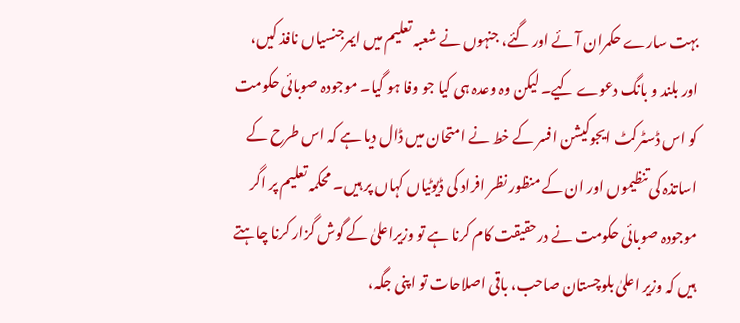بہت سارے حکمران آئے اور گئے، جنہوں نے شعبہ تعلیم میں ایمرجنسیاں نافذ کیں، اور بلند و بانگ دعوے کیے۔ لیکن وہ وعدہ ہی کیا جو وفا ہو گیا۔ موجودہ صوبائی حکومت کو اس ڈسٹرکٹ ایجوکیشن افسر کے خط نے امتحان میں ڈال دیا ہے کہ اس طرح کے اساتذہ کی تنظیموں اور ان کے منظور نظر افراد کی ڈیوٹیاں کہاں پر ہیں۔ محکمہ تعلیم پر اگر موجودہ صوبائی حکومت نے درحقیقت کام کرنا ہے تو وزیراعلیٰ کے گوش گزار کرنا چاہتے ہیں کہ وزیر اعلیٰ بلوچستان صاحب، باقی اصلاحات تو اپنی جگہ،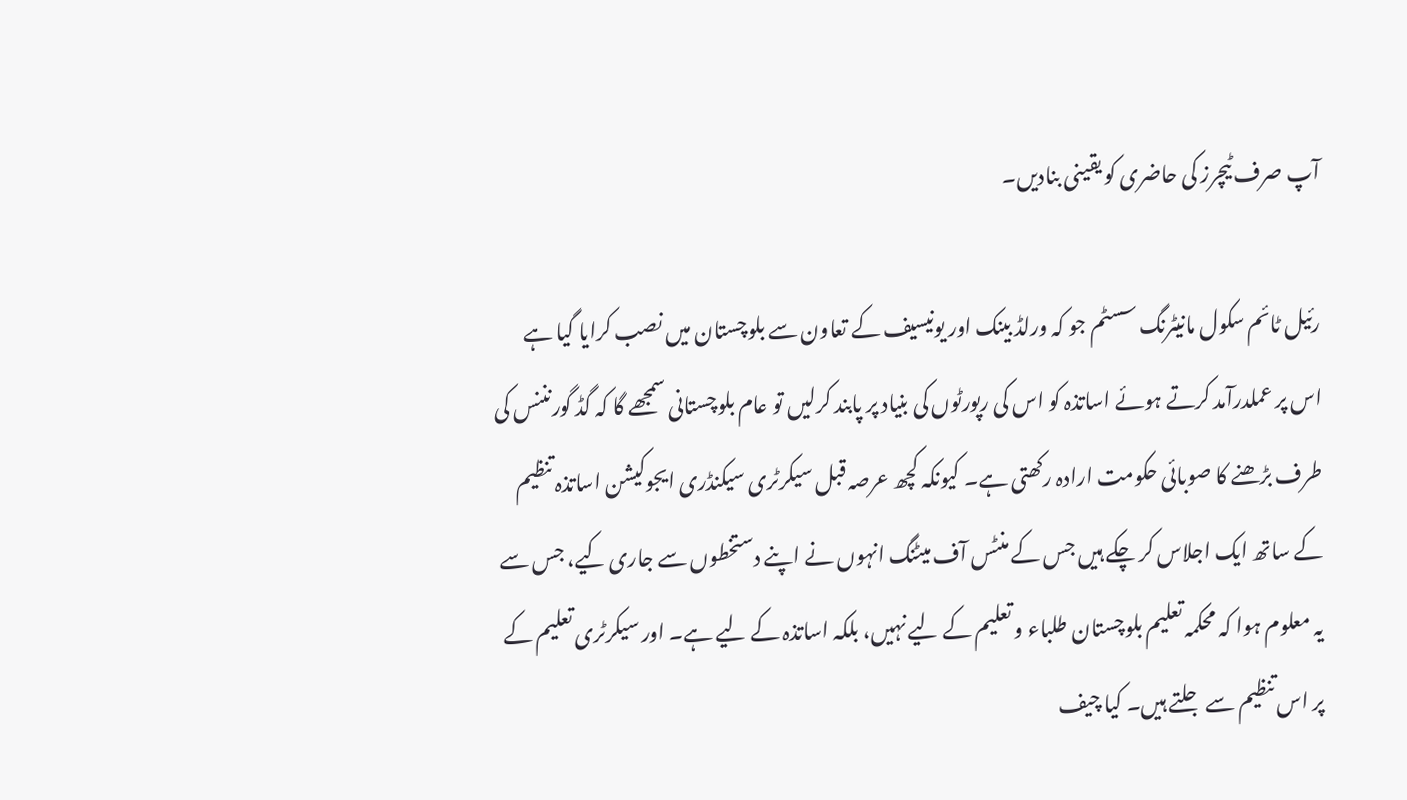آپ صرف ٹیچرز کی حاضری کو یقینی بنادیں۔

رئیل ٹائم سکول مانیٹرنگ سسٹم جو کہ ورلڈ بینک اور یونیسیف کے تعاون سے بلوچستان میں نصب کرایا گیا ہے اس پر عملدرآمد کرتے ہوئے اساتذہ کو اس کی رپورٹوں کی بنیاد پر پابند کرلیں تو عام بلوچستانی سمجھے گا کہ گڈ گورنننس کی طرف بڑھنے کا صوبائی حکومت ارادہ رکھتی ہے۔ کیونکہ کچھ عرصہ قبل سیکرٹری سیکنڈری ایجوکیشن اساتذہ تنظیم کے ساتھ ایک اجلاس کر چکے ہیں جس کے منٹس آف میٹنگ انہوں نے اپنے دستخطوں سے جاری کیے، جس سے یہ معلوم ہوا کہ محکمہ تعلیم بلوچستان طلباء و تعلیم کے لیے نہیں، بلکہ اساتذہ کے لیے ہے۔ اور سیکرٹری تعلیم کے پر اس تنظیم سے جلتے ہیں۔ کیا چیف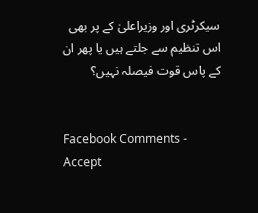سیکرٹری اور وزیراعلیٰ کے پر بھی اس تنظیم سے جلتے ہیں یا پھر ان کے پاس قوت فیصلہ نہیں؟


Facebook Comments - Accept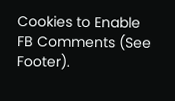Cookies to Enable FB Comments (See Footer).